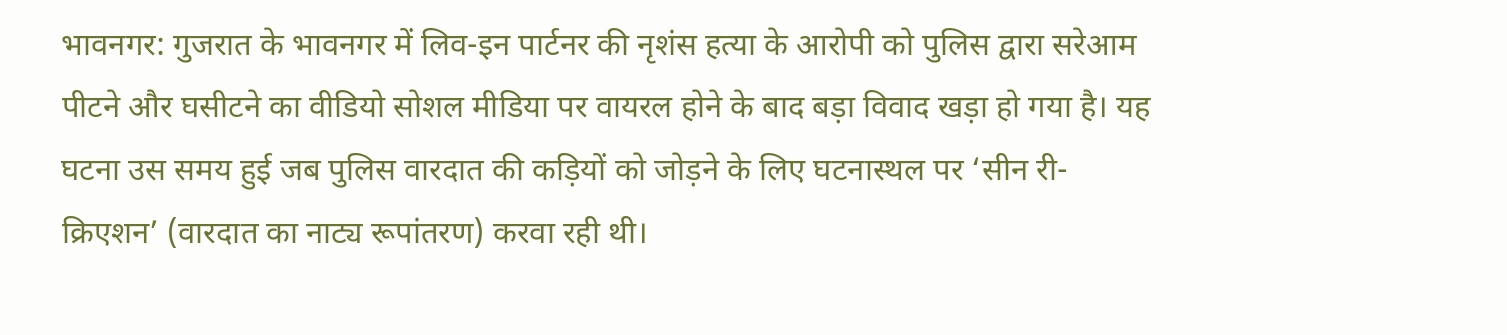भावनगर: गुजरात के भावनगर में लिव-इन पार्टनर की नृशंस हत्या के आरोपी को पुलिस द्वारा सरेआम पीटने और घसीटने का वीडियो सोशल मीडिया पर वायरल होने के बाद बड़ा विवाद खड़ा हो गया है। यह घटना उस समय हुई जब पुलिस वारदात की कड़ियों को जोड़ने के लिए घटनास्थल पर ‘सीन री-क्रिएशन’ (वारदात का नाट्य रूपांतरण) करवा रही थी।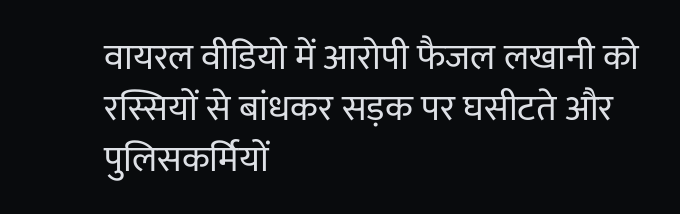वायरल वीडियो में आरोपी फैजल लखानी को रस्सियों से बांधकर सड़क पर घसीटते और पुलिसकर्मियों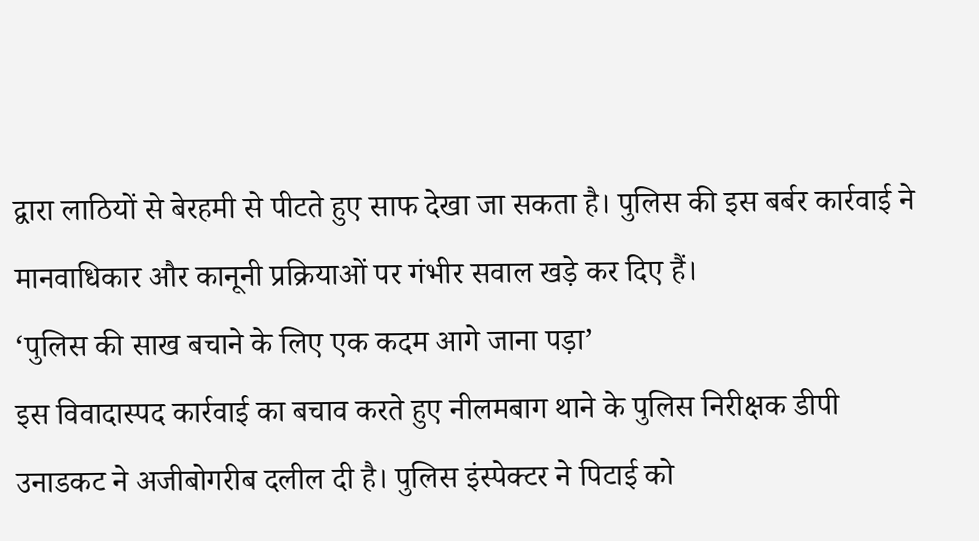द्वारा लाठियों से बेरहमी से पीटते हुए साफ देखा जा सकता है। पुलिस की इस बर्बर कार्रवाई ने मानवाधिकार और कानूनी प्रक्रियाओं पर गंभीर सवाल खड़े कर दिए हैं।
‘पुलिस की साख बचाने के लिए एक कदम आगे जाना पड़ा’
इस विवादास्पद कार्रवाई का बचाव करते हुए नीलमबाग थाने के पुलिस निरीक्षक डीपी उनाडकट ने अजीबोगरीब दलील दी है। पुलिस इंस्पेक्टर ने पिटाई को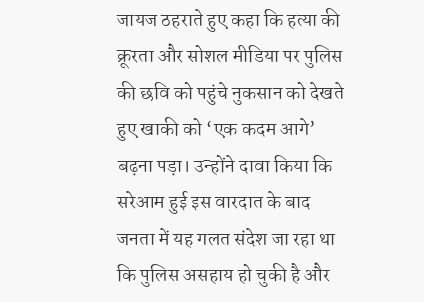जायज ठहराते हुए कहा कि हत्या की क्रूरता और सोशल मीडिया पर पुलिस की छवि को पहुंचे नुकसान को देखते हुए खाकी को ‘एक कदम आगे’ बढ़ना पड़ा। उन्होंने दावा किया कि सरेआम हुई इस वारदात के बाद जनता में यह गलत संदेश जा रहा था कि पुलिस असहाय हो चुकी है और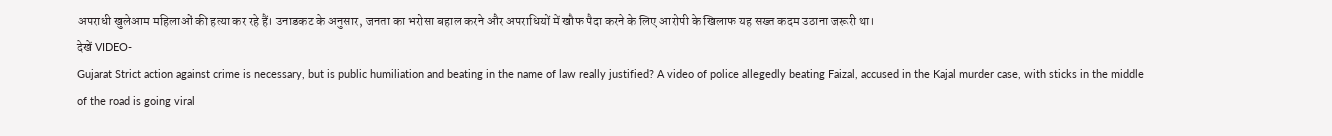अपराधी खुलेआम महिलाओं की हत्या कर रहे हैं। उनाडकट के अनुसार, जनता का भरोसा बहाल करने और अपराधियों में खौफ पैदा करने के लिए आरोपी के खिलाफ यह सख्त कदम उठाना जरूरी था।
देखें VIDEO-
Gujarat Strict action against crime is necessary, but is public humiliation and beating in the name of law really justified? A video of police allegedly beating Faizal, accused in the Kajal murder case, with sticks in the middle of the road is going viral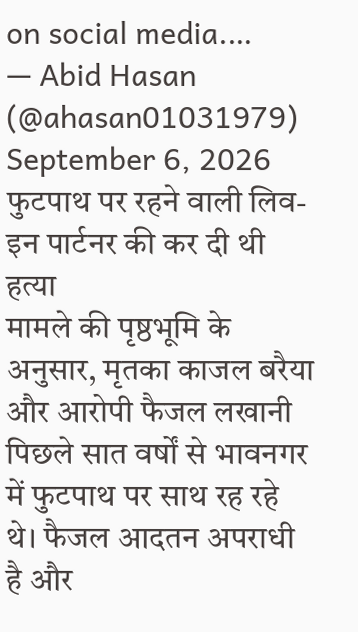on social media.…
— Abid Hasan (@ahasan01031979) September 6, 2026
फुटपाथ पर रहने वाली लिव-इन पार्टनर की कर दी थी हत्या
मामले की पृष्ठभूमि के अनुसार, मृतका काजल बरैया और आरोपी फैजल लखानी पिछले सात वर्षों से भावनगर में फुटपाथ पर साथ रह रहे थे। फैजल आदतन अपराधी है और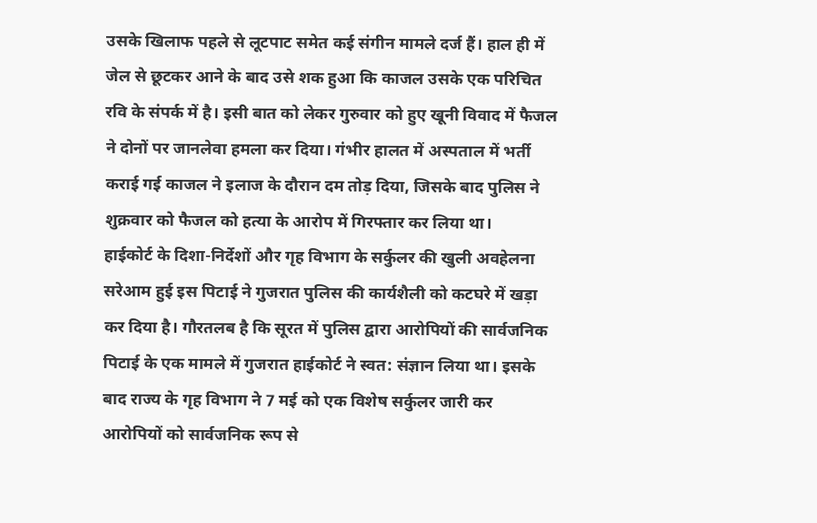उसके खिलाफ पहले से लूटपाट समेत कई संगीन मामले दर्ज हैं। हाल ही में जेल से छूटकर आने के बाद उसे शक हुआ कि काजल उसके एक परिचित रवि के संपर्क में है। इसी बात को लेकर गुरुवार को हुए खूनी विवाद में फैजल ने दोनों पर जानलेवा हमला कर दिया। गंभीर हालत में अस्पताल में भर्ती कराई गई काजल ने इलाज के दौरान दम तोड़ दिया, जिसके बाद पुलिस ने शुक्रवार को फैजल को हत्या के आरोप में गिरफ्तार कर लिया था।
हाईकोर्ट के दिशा-निर्देशों और गृह विभाग के सर्कुलर की खुली अवहेलना
सरेआम हुई इस पिटाई ने गुजरात पुलिस की कार्यशैली को कटघरे में खड़ा कर दिया है। गौरतलब है कि सूरत में पुलिस द्वारा आरोपियों की सार्वजनिक पिटाई के एक मामले में गुजरात हाईकोर्ट ने स्वत: संज्ञान लिया था। इसके बाद राज्य के गृह विभाग ने 7 मई को एक विशेष सर्कुलर जारी कर आरोपियों को सार्वजनिक रूप से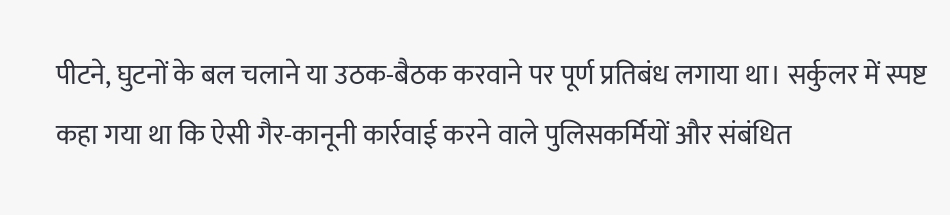पीटने, घुटनों के बल चलाने या उठक-बैठक करवाने पर पूर्ण प्रतिबंध लगाया था। सर्कुलर में स्पष्ट कहा गया था कि ऐसी गैर-कानूनी कार्रवाई करने वाले पुलिसकर्मियों और संबंधित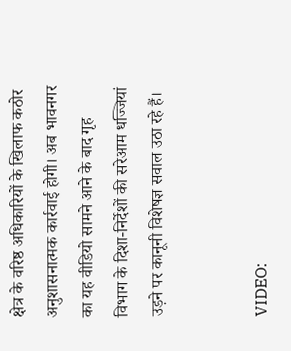क्षेत्र के वरिष्ठ अधिकारियों के खिलाफ कठोर अनुशासनात्मक कार्रवाई होगी। अब भावनगर का यह वीडियो सामने आने के बाद गृह विभाग के दिशा-निर्देशों की सरेआम धज्जियां उड़ने पर कानूनी विशेषज्ञ सवाल उठा रहे हैं।


VIDEO: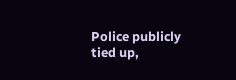Police publicly tied up,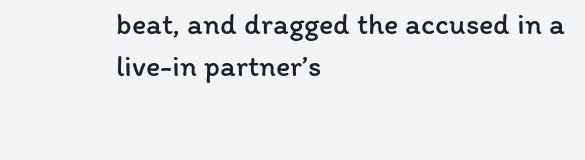beat, and dragged the accused in a live-in partner’s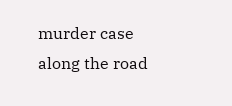murder case along the road